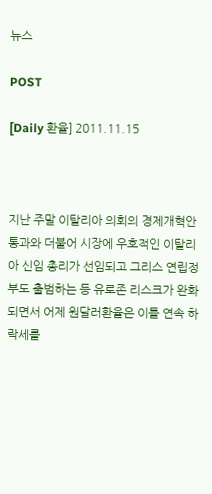뉴스

POST

[Daily 환율] 2011.11.15



지난 주말 이탈리아 의회의 경제개혁안 통과와 더불어 시장에 우호적인 이탈리아 신임 총리가 선임되고 그리스 연립정부도 출범하는 등 유로존 리스크가 완화되면서 어제 원달러환율은 이틀 연속 하락세를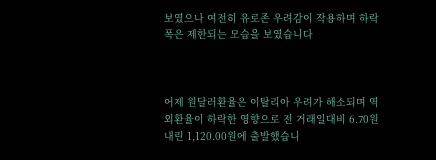보였으나 여전히 유로존 우려감이 작용하며 하락폭은 제한되는 모습을 보였습니다



어제 원달러환율은 이탈리아 우려가 해소되며 역외환율이 하락한 영향으로 전 거래일대비 6.70원 내린 1,120.00원에 출발했습니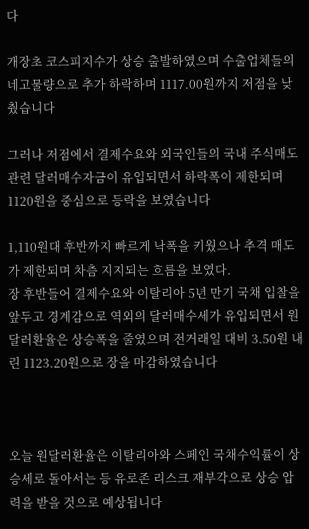다

개장초 코스피지수가 상승 출발하였으며 수출업체들의 네고물량으로 추가 하락하며 1117.00원까지 저점을 낮췄습니다

그러나 저점에서 결제수요와 외국인들의 국내 주식매도관련 달러매수자금이 유입되면서 하락폭이 제한되며 1120원을 중심으로 등락을 보였습니다

1,110원대 후반까지 빠르게 낙폭을 키웠으나 추격 매도가 제한되며 차츰 지지되는 흐름을 보였다.
장 후반들어 결제수요와 이탈리아 5년 만기 국채 입찰을 앞두고 경계감으로 역외의 달러매수세가 유입되면서 원달러환율은 상승폭을 줄였으며 전거래일 대비 3.50원 내린 1123.20원으로 장을 마감하였습니다



오늘 원달러환율은 이탈리아와 스페인 국채수익률이 상승세로 돌아서는 등 유로존 리스크 재부각으로 상승 압력을 받을 것으로 예상됩니다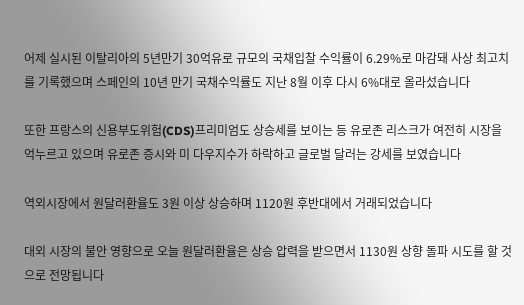어제 실시된 이탈리아의 5년만기 30억유로 규모의 국채입찰 수익률이 6.29%로 마감돼 사상 최고치를 기록했으며 스페인의 10년 만기 국채수익률도 지난 8월 이후 다시 6%대로 올라섰습니다

또한 프랑스의 신용부도위험(CDS)프리미엄도 상승세를 보이는 등 유로존 리스크가 여전히 시장을 억누르고 있으며 유로존 증시와 미 다우지수가 하락하고 글로벌 달러는 강세를 보였습니다

역외시장에서 원달러환율도 3원 이상 상승하며 1120원 후반대에서 거래되었습니다

대외 시장의 불안 영향으로 오늘 원달러환율은 상승 압력을 받으면서 1130원 상향 돌파 시도를 할 것으로 전망됩니다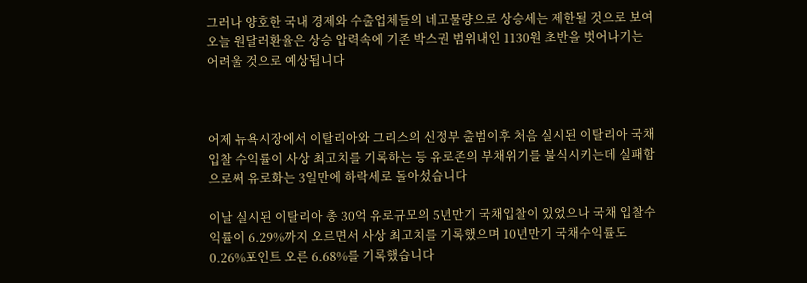그러나 양호한 국내 경제와 수출업체들의 네고물량으로 상승세는 제한될 것으로 보여 오늘 원달러환율은 상승 압력속에 기존 박스권 범위내인 1130원 초반을 벗어나기는 어려울 것으로 예상됩니다



어제 뉴욕시장에서 이탈리아와 그리스의 신정부 출범이후 처음 실시된 이탈리아 국채 입찰 수익률이 사상 최고치를 기록하는 등 유로존의 부채위기를 불식시키는데 실패함으로써 유로화는 3일만에 하락세로 돌아섰습니다

이날 실시된 이탈리아 총 30억 유로규모의 5년만기 국채입찰이 있었으나 국채 입찰수익률이 6.29%까지 오르면서 사상 최고치를 기록했으며 10년만기 국채수익률도 0.26%포인트 오른 6.68%를 기록했습니다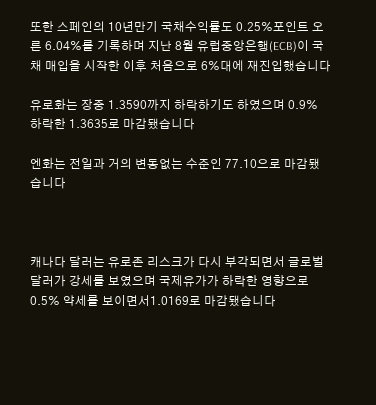또한 스페인의 10년만기 국채수익률도 0.25%포인트 오른 6.04%를 기록하며 지난 8월 유럽중앙은행(ECB)이 국채 매입을 시작한 이후 처음으로 6%대에 재진입했습니다

유로화는 장중 1.3590까지 하락하기도 하였으며 0.9% 하락한 1.3635로 마감됐습니다

엔화는 전일과 거의 변동없는 수준인 77.10으로 마감됐습니다



캐나다 달러는 유로존 리스크가 다시 부각되면서 글로벌 달러가 강세를 보였으며 국제유가가 하락한 영향으로 0.5% 약세를 보이면서1.0169로 마감됐습니다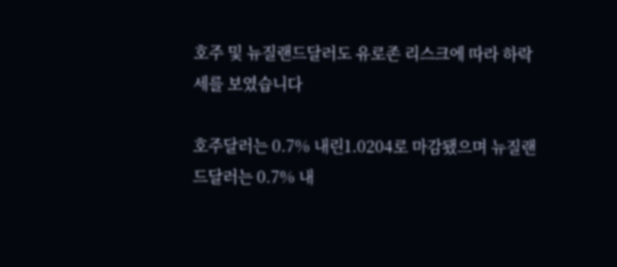호주 및 뉴질랜드달러도 유로존 리스크에 따라 하락세를 보였습니다

호주달러는 0.7% 내린1.0204로 마감됐으며 뉴질랜드달러는 0.7% 내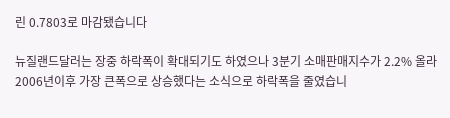린 0.7803로 마감됐습니다

뉴질랜드달러는 장중 하락폭이 확대되기도 하였으나 3분기 소매판매지수가 2.2% 올라 2006년이후 가장 큰폭으로 상승했다는 소식으로 하락폭을 줄였습니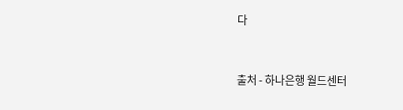다



출처 - 하나은행 월드센터